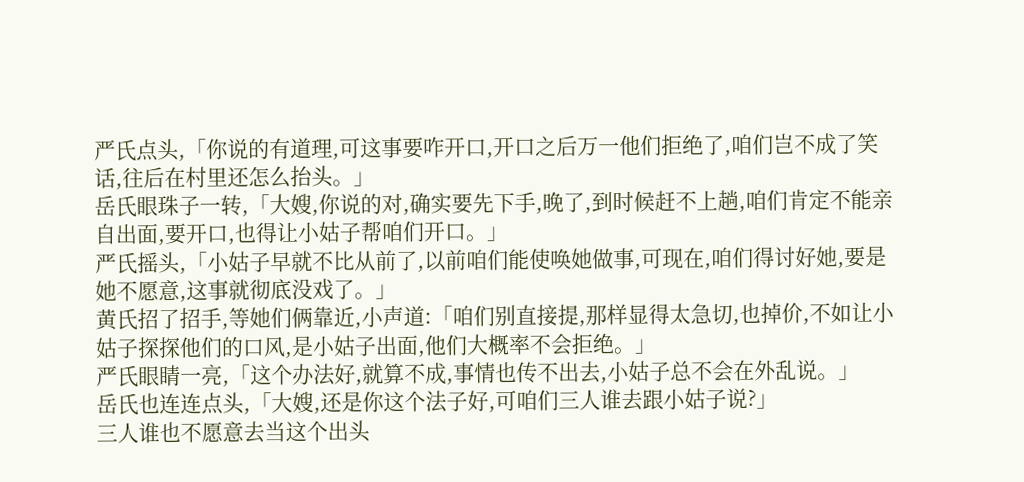严氏点头,「你说的有道理,可这事要咋开口,开口之后万一他们拒绝了,咱们岂不成了笑话,往后在村里还怎么抬头。」
岳氏眼珠子一转,「大嫂,你说的对,确实要先下手,晚了,到时候赶不上趟,咱们肯定不能亲自出面,要开口,也得让小姑子帮咱们开口。」
严氏摇头,「小姑子早就不比从前了,以前咱们能使唤她做事,可现在,咱们得讨好她,要是她不愿意,这事就彻底没戏了。」
黄氏招了招手,等她们俩靠近,小声道:「咱们别直接提,那样显得太急切,也掉价,不如让小姑子探探他们的口风,是小姑子出面,他们大概率不会拒绝。」
严氏眼睛一亮,「这个办法好,就算不成,事情也传不出去,小姑子总不会在外乱说。」
岳氏也连连点头,「大嫂,还是你这个法子好,可咱们三人谁去跟小姑子说?」
三人谁也不愿意去当这个出头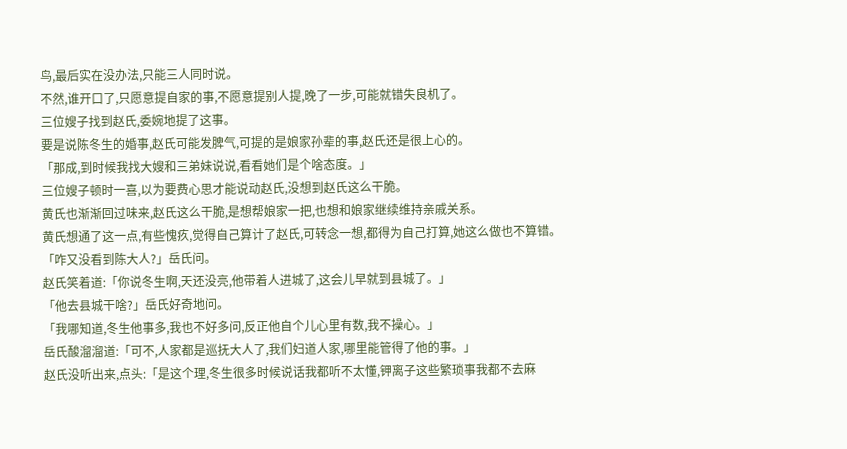鸟,最后实在没办法,只能三人同时说。
不然,谁开口了,只愿意提自家的事,不愿意提别人提,晚了一步,可能就错失良机了。
三位嫂子找到赵氏,委婉地提了这事。
要是说陈冬生的婚事,赵氏可能发脾气,可提的是娘家孙辈的事,赵氏还是很上心的。
「那成,到时候我找大嫂和三弟妹说说,看看她们是个啥态度。」
三位嫂子顿时一喜,以为要费心思才能说动赵氏,没想到赵氏这么干脆。
黄氏也渐渐回过味来,赵氏这么干脆,是想帮娘家一把,也想和娘家继续维持亲戚关系。
黄氏想通了这一点,有些愧疚,觉得自己算计了赵氏,可转念一想,都得为自己打算,她这么做也不算错。
「咋又没看到陈大人?」岳氏问。
赵氏笑着道:「你说冬生啊,天还没亮,他带着人进城了,这会儿早就到县城了。」
「他去县城干啥?」岳氏好奇地问。
「我哪知道,冬生他事多,我也不好多问,反正他自个儿心里有数,我不操心。」
岳氏酸溜溜道:「可不,人家都是巡抚大人了,我们妇道人家,哪里能管得了他的事。」
赵氏没听出来,点头:「是这个理,冬生很多时候说话我都听不太懂,钾离子这些繁琐事我都不去麻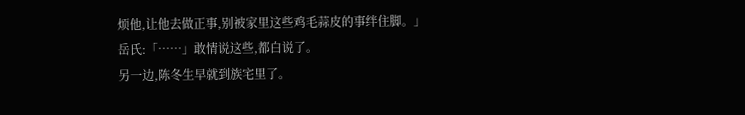烦他,让他去做正事,别被家里这些鸡毛蒜皮的事绊住脚。」
岳氏:「……」敢情说这些,都白说了。
另一边,陈冬生早就到族宅里了。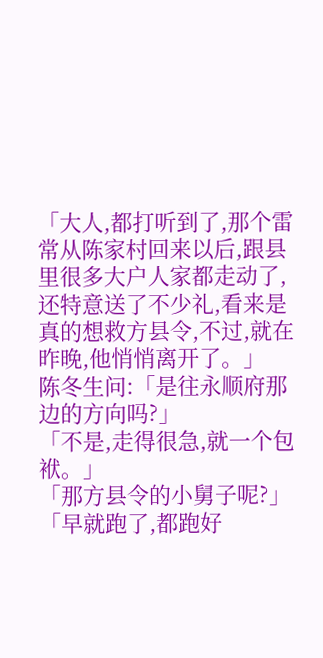「大人,都打听到了,那个雷常从陈家村回来以后,跟县里很多大户人家都走动了,还特意送了不少礼,看来是真的想救方县令,不过,就在昨晚,他悄悄离开了。」
陈冬生问:「是往永顺府那边的方向吗?」
「不是,走得很急,就一个包袱。」
「那方县令的小舅子呢?」
「早就跑了,都跑好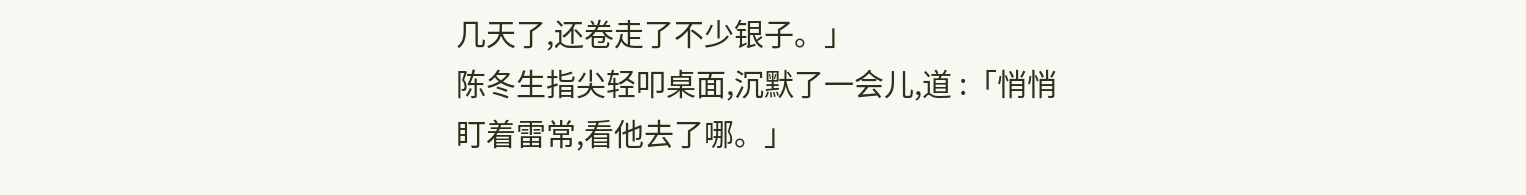几天了,还卷走了不少银子。」
陈冬生指尖轻叩桌面,沉默了一会儿,道 :「悄悄盯着雷常,看他去了哪。」